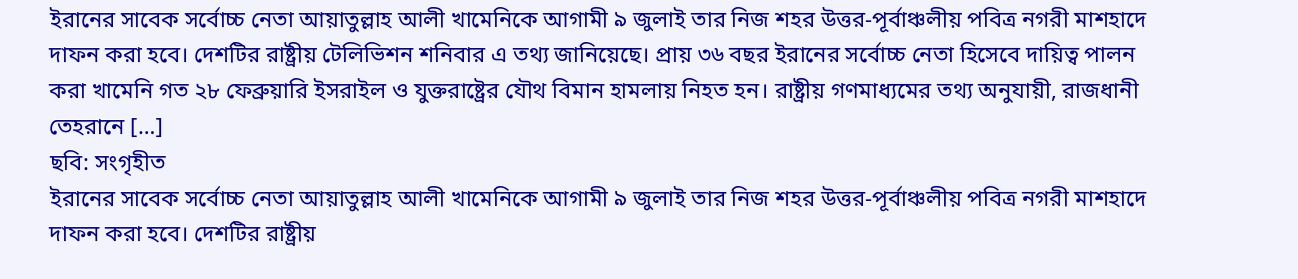ইরানের সাবেক সর্বোচ্চ নেতা আয়াতুল্লাহ আলী খামেনিকে আগামী ৯ জুলাই তার নিজ শহর উত্তর-পূর্বাঞ্চলীয় পবিত্র নগরী মাশহাদে দাফন করা হবে। দেশটির রাষ্ট্রীয় টেলিভিশন শনিবার এ তথ্য জানিয়েছে। প্রায় ৩৬ বছর ইরানের সর্বোচ্চ নেতা হিসেবে দায়িত্ব পালন করা খামেনি গত ২৮ ফেব্রুয়ারি ইসরাইল ও যুক্তরাষ্ট্রের যৌথ বিমান হামলায় নিহত হন। রাষ্ট্রীয় গণমাধ্যমের তথ্য অনুযায়ী, রাজধানী তেহরানে […]
ছবি: সংগৃহীত
ইরানের সাবেক সর্বোচ্চ নেতা আয়াতুল্লাহ আলী খামেনিকে আগামী ৯ জুলাই তার নিজ শহর উত্তর-পূর্বাঞ্চলীয় পবিত্র নগরী মাশহাদে দাফন করা হবে। দেশটির রাষ্ট্রীয়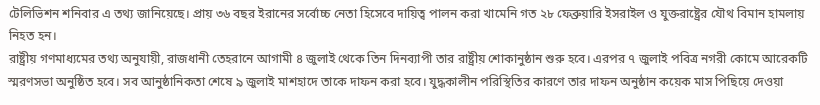টেলিভিশন শনিবার এ তথ্য জানিয়েছে। প্রায় ৩৬ বছর ইরানের সর্বোচ্চ নেতা হিসেবে দায়িত্ব পালন করা খামেনি গত ২৮ ফেব্রুয়ারি ইসরাইল ও যুক্তরাষ্ট্রের যৌথ বিমান হামলায় নিহত হন।
রাষ্ট্রীয় গণমাধ্যমের তথ্য অনুযায়ী, রাজধানী তেহরানে আগামী ৪ জুলাই থেকে তিন দিনব্যাপী তার রাষ্ট্রীয় শোকানুষ্ঠান শুরু হবে। এরপর ৭ জুলাই পবিত্র নগরী কোমে আরেকটি স্মরণসভা অনুষ্ঠিত হবে। সব আনুষ্ঠানিকতা শেষে ৯ জুলাই মাশহাদে তাকে দাফন করা হবে। যুদ্ধকালীন পরিস্থিতির কারণে তার দাফন অনুষ্ঠান কয়েক মাস পিছিয়ে দেওয়া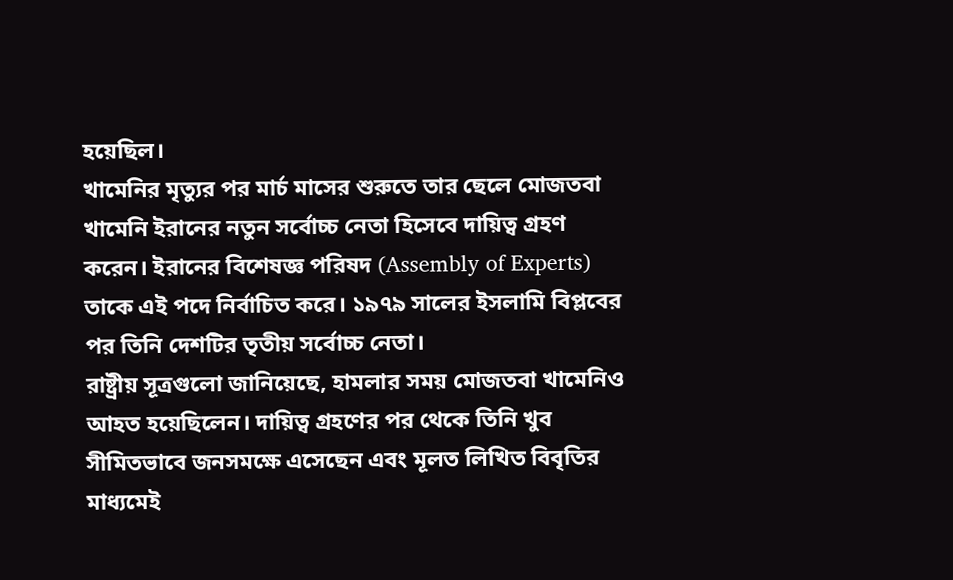হয়েছিল।
খামেনির মৃত্যুর পর মার্চ মাসের শুরুতে তার ছেলে মোজতবা খামেনি ইরানের নতুন সর্বোচ্চ নেতা হিসেবে দায়িত্ব গ্রহণ করেন। ইরানের বিশেষজ্ঞ পরিষদ (Assembly of Experts) তাকে এই পদে নির্বাচিত করে। ১৯৭৯ সালের ইসলামি বিপ্লবের পর তিনি দেশটির তৃতীয় সর্বোচ্চ নেতা।
রাষ্ট্রীয় সূত্রগুলো জানিয়েছে, হামলার সময় মোজতবা খামেনিও আহত হয়েছিলেন। দায়িত্ব গ্রহণের পর থেকে তিনি খুব সীমিতভাবে জনসমক্ষে এসেছেন এবং মূলত লিখিত বিবৃতির মাধ্যমেই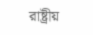রাষ্ট্রীয়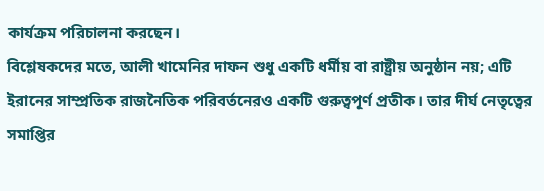কার্যক্রম পরিচালনা করছেন।
বিশ্লেষকদের মতে, আলী খামেনির দাফন শুধু একটি ধর্মীয় বা রাষ্ট্রীয় অনুষ্ঠান নয়; এটি ইরানের সাম্প্রতিক রাজনৈতিক পরিবর্তনেরও একটি গুরুত্বপূর্ণ প্রতীক। তার দীর্ঘ নেতৃত্বের সমাপ্তির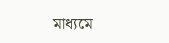মাধ্যমে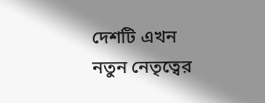দেশটি এখন নতুন নেতৃত্বের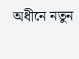অধীনে নতুন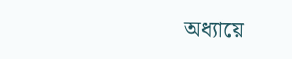অধ্যায়ে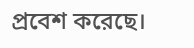প্রবেশ করেছে।